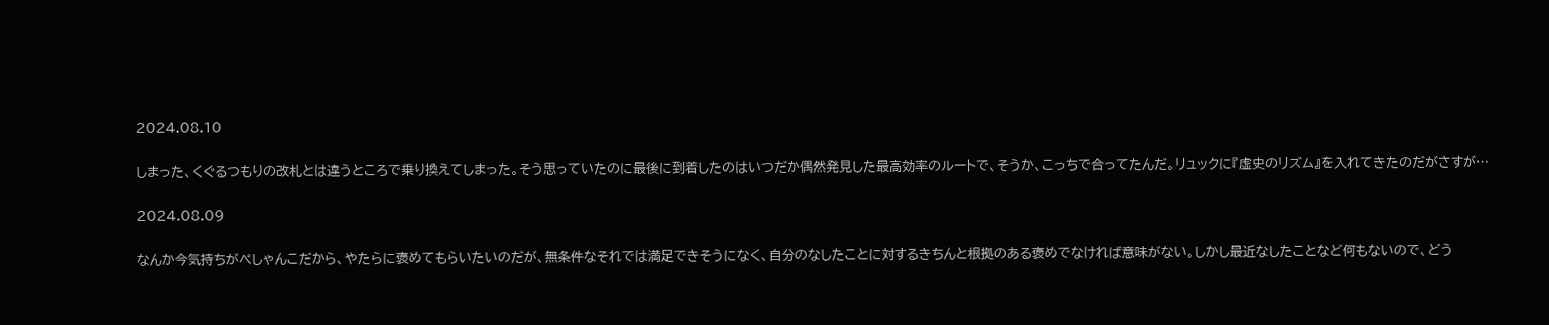2024.08.10

しまった、くぐるつもりの改札とは違うところで乗り換えてしまった。そう思っていたのに最後に到着したのはいつだか偶然発見した最高効率のルートで、そうか、こっちで合ってたんだ。リュックに『虚史のリズム』を入れてきたのだがさすが…

2024.08.09

なんか今気持ちがぺしゃんこだから、やたらに褒めてもらいたいのだが、無条件なそれでは満足できそうになく、自分のなしたことに対するきちんと根拠のある褒めでなければ意味がない。しかし最近なしたことなど何もないので、どう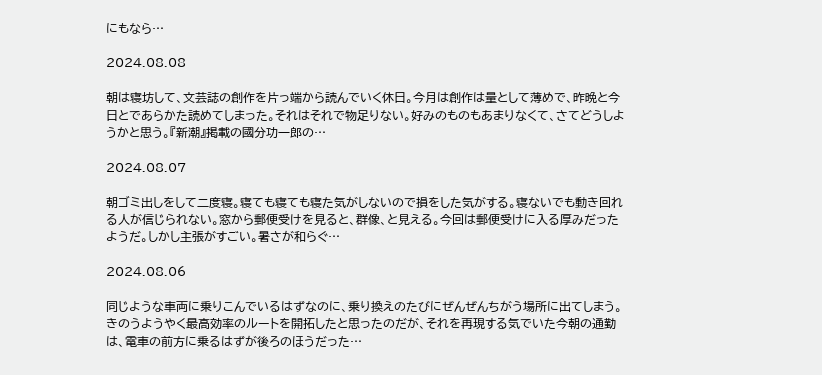にもなら…

2024.08.08

朝は寝坊して、文芸誌の創作を片っ端から読んでいく休日。今月は創作は量として薄めで、昨晩と今日とであらかた読めてしまった。それはそれで物足りない。好みのものもあまりなくて、さてどうしようかと思う。『新潮』掲載の國分功一郎の…

2024.08.07

朝ゴミ出しをして二度寝。寝ても寝ても寝た気がしないので損をした気がする。寝ないでも動き回れる人が信じられない。窓から郵便受けを見ると、群像、と見える。今回は郵便受けに入る厚みだったようだ。しかし主張がすごい。暑さが和らぐ…

2024.08.06

同じような車両に乗りこんでいるはずなのに、乗り換えのたびにぜんぜんちがう場所に出てしまう。きのうようやく最高効率のルートを開拓したと思ったのだが、それを再現する気でいた今朝の通勤は、電車の前方に乗るはずが後ろのほうだった…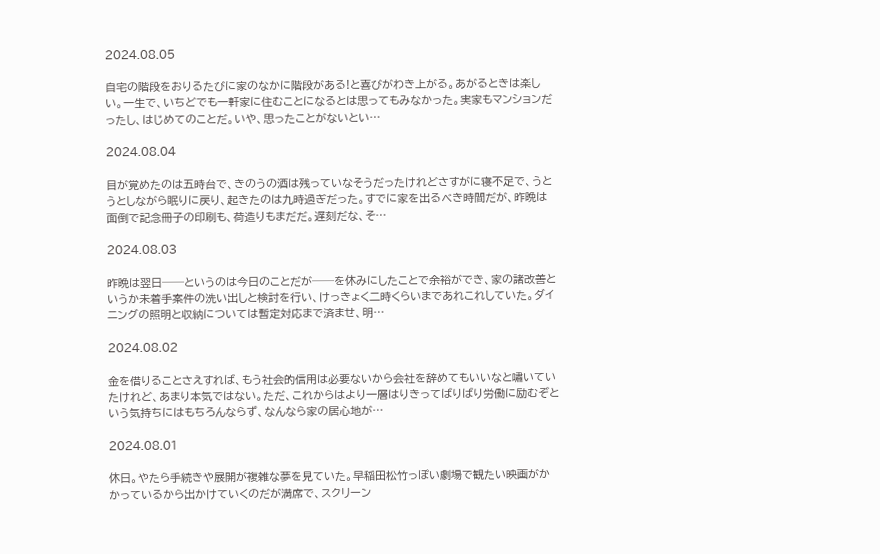2024.08.05

自宅の階段をおりるたびに家のなかに階段がある!と喜びがわき上がる。あがるときは楽しい。一生で、いちどでも一軒家に住むことになるとは思ってもみなかった。実家もマンションだったし、はじめてのことだ。いや、思ったことがないとい…

2024.08.04

目が覚めたのは五時台で、きのうの酒は残っていなそうだったけれどさすがに寝不足で、うとうとしながら眠りに戻り、起きたのは九時過ぎだった。すでに家を出るべき時間だが、昨晩は面倒で記念冊子の印刷も、荷造りもまだだ。遅刻だな、そ…

2024.08.03

昨晩は翌日──というのは今日のことだが──を休みにしたことで余裕ができ、家の諸改善というか未着手案件の洗い出しと検討を行い、けっきょく二時くらいまであれこれしていた。ダイニングの照明と収納については暫定対応まで済ませ、明…

2024.08.02

金を借りることさえすれば、もう社会的信用は必要ないから会社を辞めてもいいなと嘯いていたけれど、あまり本気ではない。ただ、これからはより一層はりきってばりばり労働に励むぞという気持ちにはもちろんならず、なんなら家の居心地が…

2024.08.01

休日。やたら手続きや展開が複雑な夢を見ていた。早稲田松竹っぽい劇場で観たい映画がかかっているから出かけていくのだが満席で、スクリーン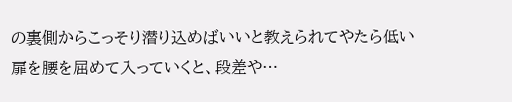の裏側からこっそり潜り込めばいいと教えられてやたら低い扉を腰を屈めて入っていくと、段差や…